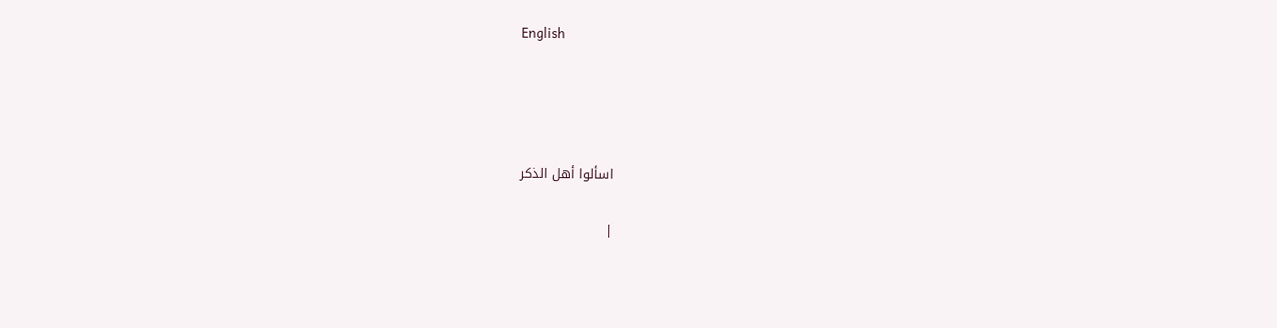English




اسألوا أهل الذكر

|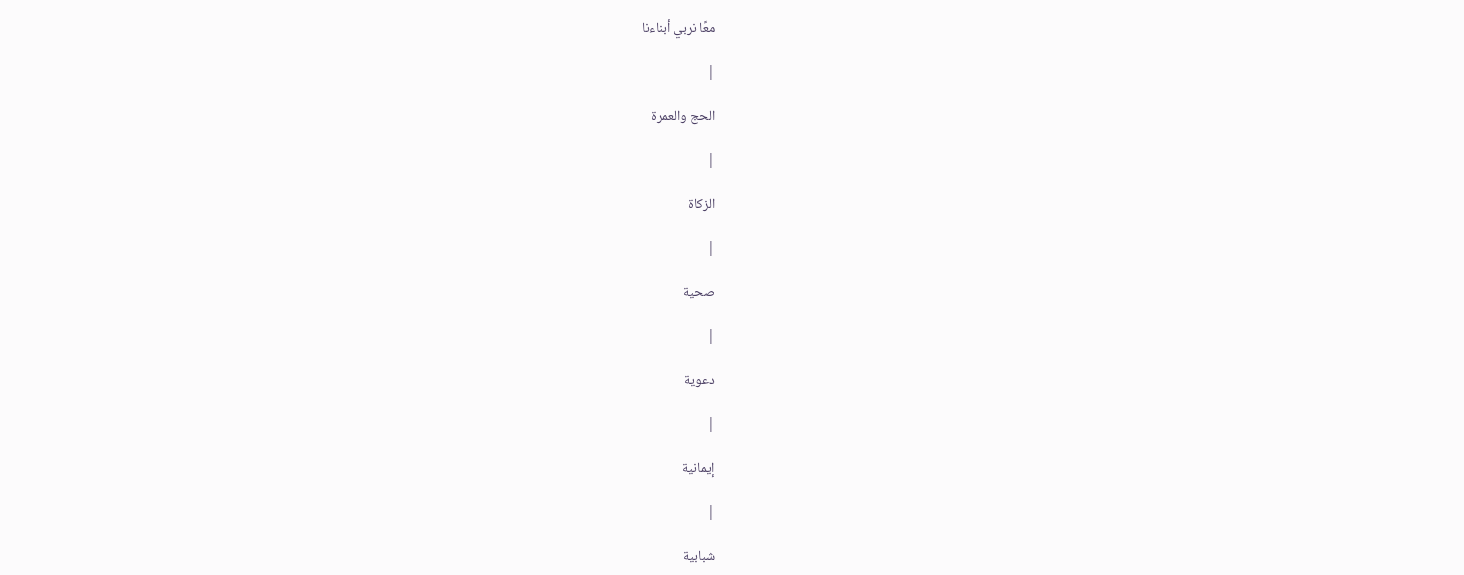معًا نربي أبناءنا

|

الحج والعمرة

|

الزكاة

|

صحية

|

دعوية

|

إيمانية

|

شبابية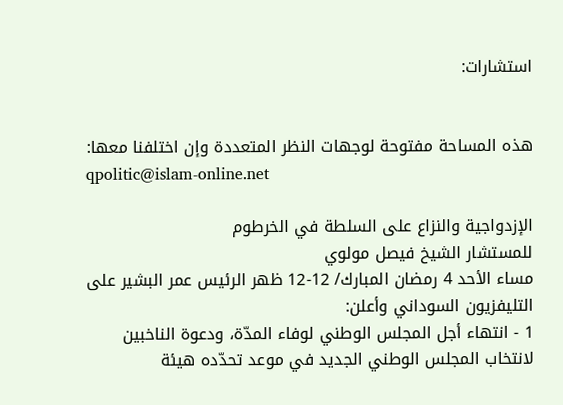استشارات:


هذه المساحة مفتوحة لوجهات النظر المتعددة وإن اختلفنا معها:
qpolitic@islam-online.net

الإزدواجية والنزاع على السلطة في الخرطوم
للمستشار الشيخ فيصل مولوي
مساء الأحد 4 رمضان المبارك/ 12-12 ظهر الرئيس عمر البشير على التليفزيون السوداني وأعلن:
1 - انتهاء أجل المجلس الوطني لوفاء المدّة، ودعوة الناخبين لانتخاب المجلس الوطني الجديد في موعد تحدّده هيئة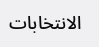الانتخابات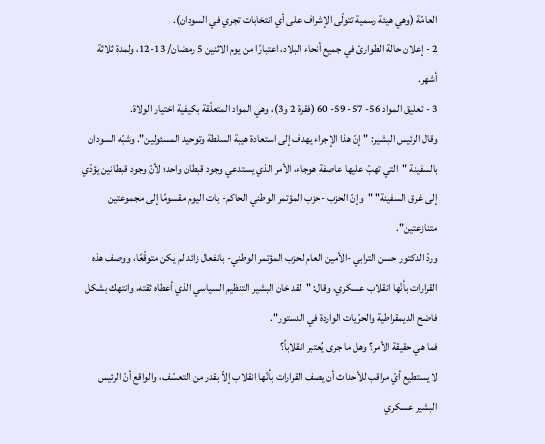العامّة (وهي هيئة رسمية تتولّى الإشراف على أي انتخابات تجري في السودان).
2 - إعلان حالة الطوارئ في جميع أنحاء البلاد، اعتبارًا من يوم الاثنين 5 رمضان/ 13-12، ولمدة ثلاثة أشهر.
3 - تعليق المواد 56- 57- 59- 60 (فقرة 2 و3)، وهي المواد المتعلّقة بكيفية اختيار الولاة.
وقال الرئيس البشير: "إنّ هذا الإجراء يهدف إلى استعادة هيبة السلطة وتوحيد المسئولين". وشبّه السودان بالسفينة "التي تهبّ عليها عاصفة هوجاء، الأمر الذي يستدعي وجود قبطان واحد؛ لأنّ وجود قبطانين يؤدّي إلى غرق السفينة" "وإنّ الحزب -حزب المؤتمر الوطني الحاكم- بات اليوم مقسومًا إلى مجموعتين متنازعتين".
وردّ الدكتور حسن الترابي -الأمين العام لحزب المؤتمر الوطني- بانفعال زائد لم يكن متوقّعًا، ووصف هذه القرارات بأنّها انقلاب عسكري، وقال: "لقد خان البشير التنظيم السياسي الذي أعطاه ثقته، وانتهك بشكل فاضح الديمقراطية والحرّيات الواردة في الدستور".
فما هي حقيقة الأمر؟ وهل ما جرى يُعتبر انقلاباً؟
لا يستطيع أيّ مراقب للأحداث أن يصف القرارات بأنّها انقلاب إلاّ بقدر من التعسّف، والواقع أنّ الرئيس البشير عسكري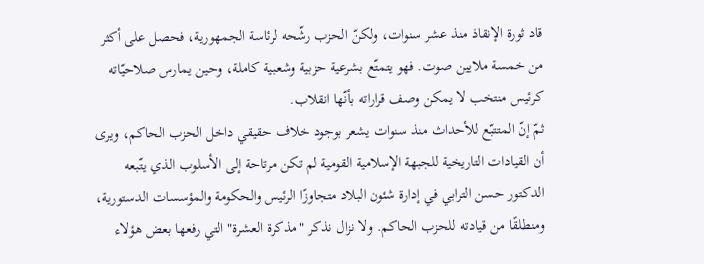قاد ثورة الإنقاذ منذ عشر سنوات، ولكنّ الحزب رشّحه لرئاسة الجمهورية، فحصل على أكثر من خمسة ملايين صوت. فهو يتمتّع بشرعية حزبية وشعبية كاملة، وحين يمارس صلاحيّاته كرئيس منتخب لا يمكن وصف قراراته بأنّها انقلاب.
ثمّ إنّ المتتبّع للأحداث منذ سنوات يشعر بوجود خلاف حقيقي داخل الحزب الحاكم، ويرى أن القيادات التاريخية للجبهة الإسلامية القومية لم تكن مرتاحة إلى الأسلوب الذي يتّبعه الدكتور حسن الترابي في إدارة شئون البلاد متجاوزًا الرئيس والحكومة والمؤسسات الدستورية، ومنطلقًا من قيادته للحزب الحاكم. ولا نزال نذكر "مذكرة العشرة" التي رفعها بعض هؤلاء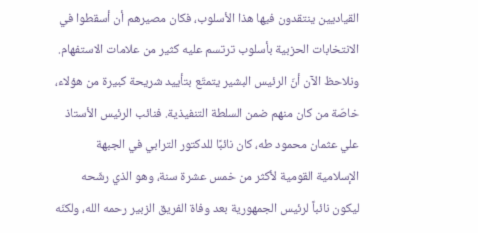القياديين ينتقدون فيها هذا الأسلوب، فكان مصيرهم أن أسقطوا في الانتخابات الحزبية بأسلوب ترتسم عليه كثير من علامات الاستفهام. ونلاحظ الآن أنّ الرئيس البشير يتمتّع بتأييد شريحة كبيرة من هؤلاء، خاصّة من كان منهم ضمن السلطة التنفيذية. فنائب الرئيس الأستاذ علي عثمان محمود طه، كان نائبًا للدكتور الترابي في الجبهة الإسلامية القومية لأكثر من خمس عشرة سنة، وهو الذي رشّحه ليكون نائباً لرئيس الجمهورية بعد وفاة الفريق الزبير رحمه الله، ولكنّه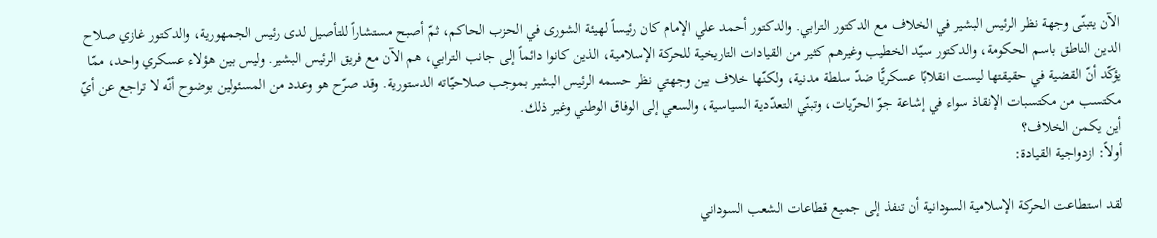الآن يتبنّى وجهة نظر الرئيس البشير في الخلاف مع الدكتور الترابي. والدكتور أحمد علي الإمام كان رئيساً لهيئة الشورى في الحزب الحاكم، ثمّ أصبح مستشاراً للتأصيل لدى رئيس الجمهورية، والدكتور غازي صلاح الدين الناطق باسم الحكومة، والدكتور سيّد الخطيب وغيرهم كثير من القيادات التاريخية للحركة الإسلامية، الذين كانوا دائماً إلى جانب الترابي، هم الآن مع فريق الرئيس البشير. وليس بين هؤلاء عسكري واحد، ممّا يؤكّد أنّ القضية في حقيقتها ليست انقلابًا عسكريًّا ضدّ سلطة مدنية، ولكنّها خلاف بين وجهتي نظر حسمه الرئيس البشير بموجب صلاحيّاته الدستورية. وقد صرّح هو وعدد من المسئولين بوضوح أنّه لا تراجع عن أيّ مكتسب من مكتسبات الإنقاذ سواء في إشاعة جوّ الحرّيات، وتبنّي التعدّدية السياسية، والسعي إلى الوفاق الوطني وغير ذلك.
أين يكمن الخلاف؟
أولاً: ازدواجية القيادة:

لقد استطاعت الحركة الإسلامية السودانية أن تنفذ إلى جميع قطاعات الشعب السوداني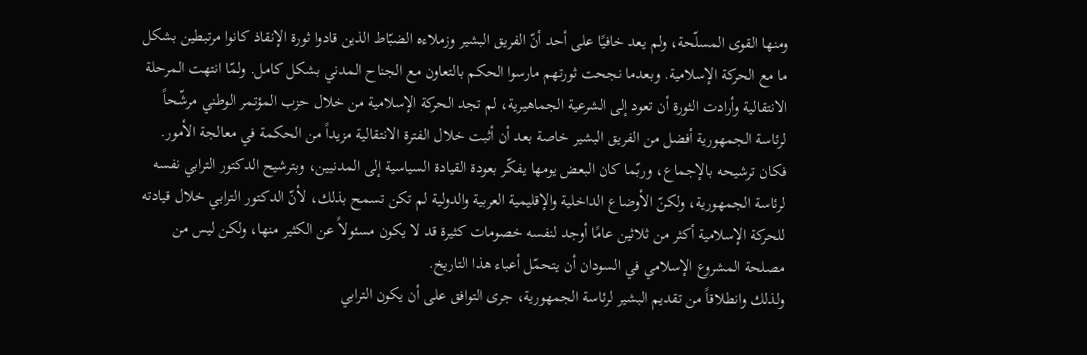ومنها القوى المسلّحة، ولم يعد خافيًا على أحد أنّ الفريق البشير وزملاءه الضبّاط الذين قادوا ثورة الإنقاذ كانوا مرتبطين بشكل ما مع الحركة الإسلامية. وبعدما نجحت ثورتهم مارسوا الحكم بالتعاون مع الجناح المدني بشكل كامل. ولمّا انتهت المرحلة الانتقالية وأرادت الثورة أن تعود إلى الشرعية الجماهيرية، لم تجد الحركة الإسلامية من خلال حزب المؤتمر الوطني مرشّحاً لرئاسة الجمهورية أفضل من الفريق البشير خاصة بعد أن أثبت خلال الفترة الانتقالية مزيداً من الحكمة في معالجة الأمور. فكان ترشيحه بالإجماع، وربّما كان البعض يومها يفكّر بعودة القيادة السياسية إلى المدنيين، وبترشيح الدكتور الترابي نفسه لرئاسة الجمهورية، ولكنّ الأوضاع الداخلية والإقليمية العربية والدولية لم تكن تسمح بذلك، لأنّ الدكتور الترابي خلال قيادته للحركة الإسلامية أكثر من ثلاثين عامًا أوجد لنفسه خصومات كثيرة قد لا يكون مسئولاً عن الكثير منها، ولكن ليس من مصلحة المشروع الإسلامي في السودان أن يتحمّل أعباء هذا التاريخ.
ولذلك وانطلاقاً من تقديم البشير لرئاسة الجمهورية، جرى التوافق على أن يكون الترابي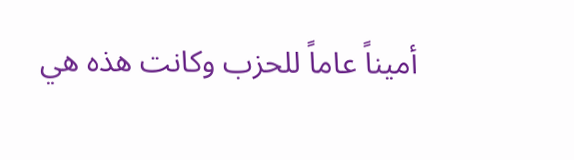أميناً عاماً للحزب وكانت هذه هي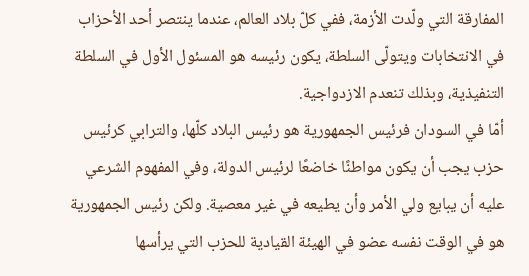المفارقة التي ولّدت الأزمة، ففي كلّ بلاد العالم، عندما ينتصر أحد الأحزاب في الانتخابات ويتولّى السلطة، يكون رئيسه هو المسئول الأول في السلطة التنفيذية، وبذلك تنعدم الازدواجية.
أمّا في السودان فرئيس الجمهورية هو رئيس البلاد كلّها، والترابي كرئيس حزب يجب أن يكون مواطنًا خاضعًا لرئيس الدولة، وفي المفهوم الشرعي عليه أن يبايع ولي الأمر وأن يطيعه في غير معصية. ولكن رئيس الجمهورية هو في الوقت نفسه عضو في الهيئة القيادية للحزب التي يرأسها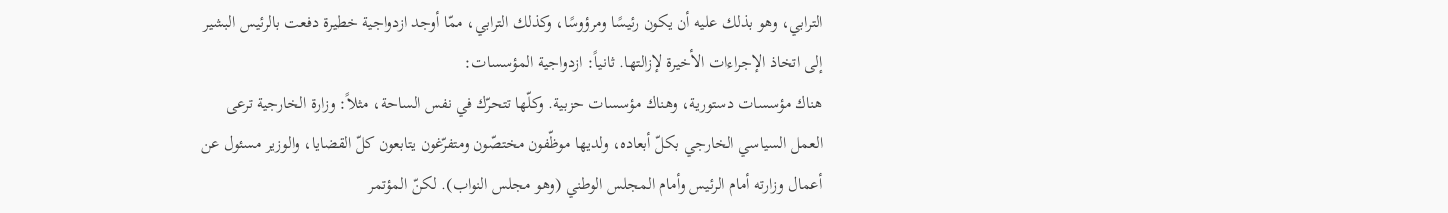الترابي، وهو بذلك عليه أن يكون رئيسًا ومرؤوسًا، وكذلك الترابي، ممّا أوجد ازدواجية خطيرة دفعت بالرئيس البشير إلى اتخاذ الإجراءات الأخيرة لإزالتها. ثانياً: ازدواجية المؤسسات:
هناك مؤسسات دستورية، وهناك مؤسسات حزبية. وكلّها تتحرّك في نفس الساحة، مثلاً: وزارة الخارجية ترعى العمل السياسي الخارجي بكلّ أبعاده، ولديها موظّفون مختصّون ومتفرّغون يتابعون كلّ القضايا، والوزير مسئول عن أعمال وزارته أمام الرئيس وأمام المجلس الوطني (وهو مجلس النواب). لكنّ المؤتمر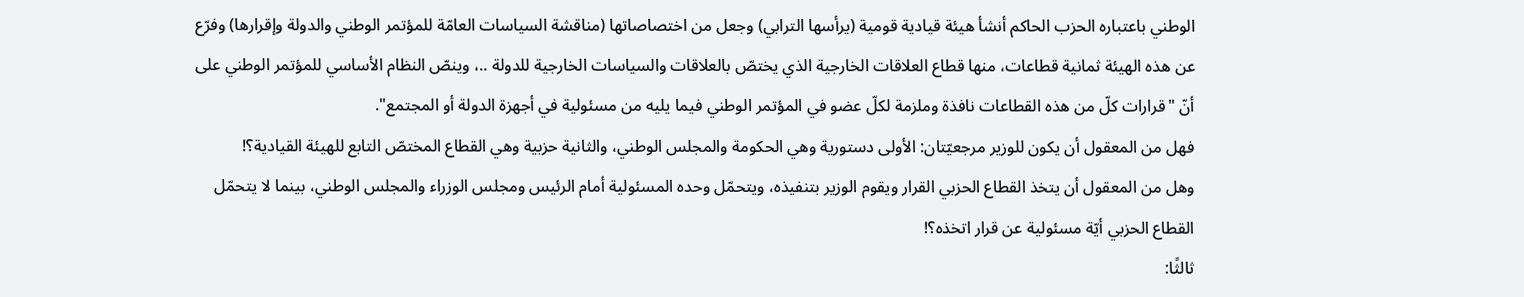الوطني باعتباره الحزب الحاكم أنشأ هيئة قيادية قومية (يرأسها الترابي) وجعل من اختصاصاتها (مناقشة السياسات العامّة للمؤتمر الوطني والدولة وإقرارها) وفرّع عن هذه الهيئة ثمانية قطاعات، منها قطاع العلاقات الخارجية الذي يختصّ بالعلاقات والسياسات الخارجية للدولة ..، وينصّ النظام الأساسي للمؤتمر الوطني على أنّ "قرارات كلّ من هذه القطاعات نافذة وملزمة لكلّ عضو في المؤتمر الوطني فيما يليه من مسئولية في أجهزة الدولة أو المجتمع".
فهل من المعقول أن يكون للوزير مرجعيّتان: الأولى دستورية وهي الحكومة والمجلس الوطني، والثانية حزبية وهي القطاع المختصّ التابع للهيئة القيادية؟!
وهل من المعقول أن يتخذ القطاع الحزبي القرار ويقوم الوزير بتنفيذه، ويتحمّل وحده المسئولية أمام الرئيس ومجلس الوزراء والمجلس الوطني، بينما لا يتحمّل القطاع الحزبي أيّة مسئولية عن قرار اتخذه؟!
ثالثًا: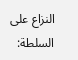النزاع على السلطة: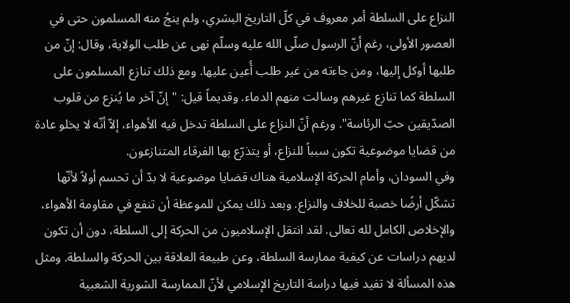النزاع على السلطة أمر معروف في كلّ التاريخ البشري، ولم ينجُ منه المسلمون حتى في العصور الأولى، رغم أنّ الرسول صلّى الله عليه وسلّم نهى عن طلب الولاية، وقال: إنّ من طلبها أوكل إليها، ومن جاءته من غير طلب أُعين عليها. ومع ذلك تنازع المسلمون على السلطة كما تنازع غيرهم وسالت منهم الدماء. وقديماً قيل: "إنّ آخر ما يُنزع من قلوب الصدّيقين حبّ الرئاسة". ورغم أنّ النزاع على السلطة تدخل فيه الأهواء، إلاّ أنّه لا يخلو عادة من قضايا موضوعية تكون سبباً للنزاع، أو يتذرّع بها الفرقاء المتنازعون.
وفي السودان، وأمام الحركة الإسلامية هناك قضايا موضوعية لا بدّ أن تحسم أولاً لأنّها تشكّل أرضًا خصبة للخلاف والنزاع. وبعد ذلك يمكن للموعظة أن تنفع في مقاومة الأهواء، والإخلاص الكامل لله تعالى. لقد انتقل الإسلاميون من الحركة إلى السلطة، دون أن تكون لديهم دراسات عن كيفية ممارسة السلطة، وعن طبيعة العلاقة بين الحركة والسلطة. ومثل هذه المسألة لا تفيد فيها دراسة التاريخ الإسلامي لأنّ الممارسة الشورية الشعبية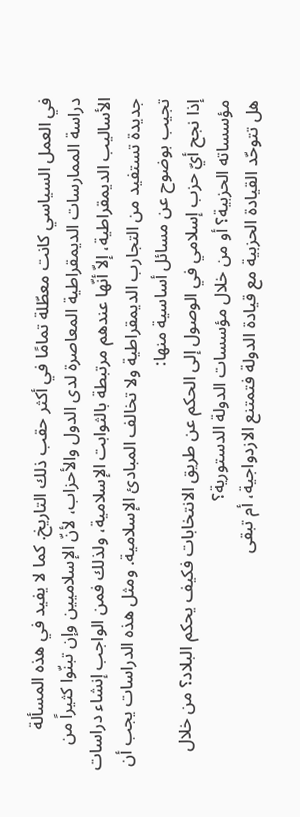في العمل السياسي كانت معطّلة تمامًا في أكثر حقب ذلك التاريخ. كما لا يفيد في هذه المسألة دراسة الممارسات الديمقراطية المعاصرة لدى الدول والأحزاب، لأنّ الإسلاميين وإن تبنّوا كثيراً من الأساليب الديمقراطية، إلاّ أنّها عندهم مرتبطة بالثوابت الإسلامية، ولذلك فمن الواجب إنشاء دراسات جديدة تستفيد من التجارب الديمقراطية ولا تخالف المبادئ الإسلامية. ومثل هذه الدراسات يجب أن تجيب بوضوح عن مسائل أساسية منها:
إذا نجح أيّ حزب إسلامي في الوصول إلى الحكم عن طريق الانتخابات فكيف يحكم البلاد؟ من خلال مؤسساته الحزبية؟ أو من خلال مؤسسات الدولة الدستورية؟
هل تتوحّد القيادة الحزبية مع قيادة الدولة فتمتنع الازدواجية، أم تبقى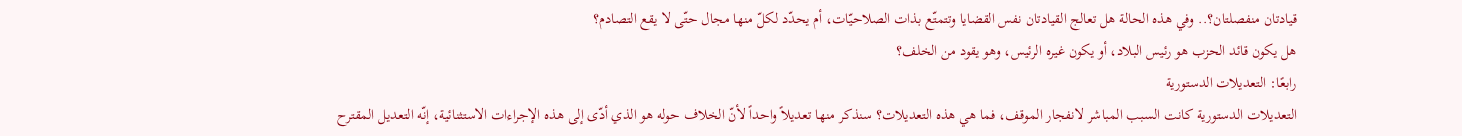قيادتان منفصلتان؟.. وفي هذه الحالة هل تعالج القيادتان نفس القضايا وتتمتّع بذات الصلاحيّات، أم يحدّد لكلّ منها مجال حتّى لا يقع التصادم؟
هل يكون قائد الحزب هو رئيس البلاد، أو يكون غيره الرئيس، وهو يقود من الخلف؟
رابعًا: التعديلات الدستورية
التعديلات الدستورية كانت السبب المباشر لانفجار الموقف، فما هي هذه التعديلات؟ سنذكر منها تعديلاً واحداً لأنّ الخلاف حوله هو الذي أدّى إلى هذه الإجراءات الاستثنائية، إنّه التعديل المقترح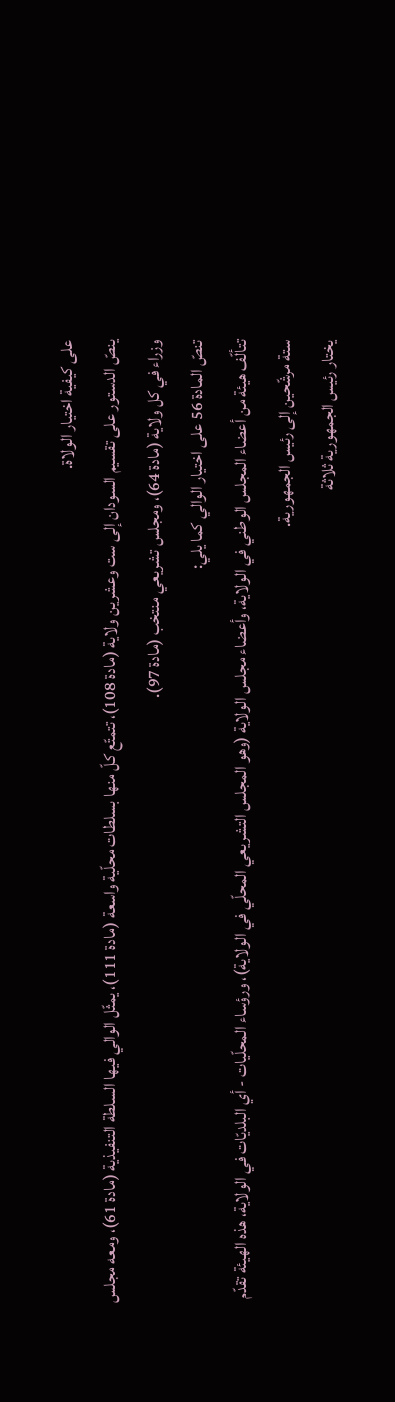على كيفية اختيار الولاة.
ينصّ الدستور على تقسيم السودان إلى ست وعشرين ولاية (مادة 108)، تتمتّع كلّ منها بسلطات محلّية واسعة (مادة 111)، يمثّل الوالي فيها السلطة التنفيذية (مادة 61)، ومعه مجلس وزراء في كل ولاية (مادة 64)، ومجلس تشريعي منتخب (مادة 97).
تنصّ المادة 56 على اختيار الوالي كما يلي:
تتألّف هيئة من أعضاء المجلس الوطني في الولاية، وأعضاء مجلس الولاية (وهو المجلس التشريعي المحلّي في الولاية)، ورؤساء المحلّيات - أي البلديّات في الولاية، هذه الهيئة تقدّم ستة مرشّحين إلى رئيس الجمهورية.
يختار رئيس الجمهورية ثلاثة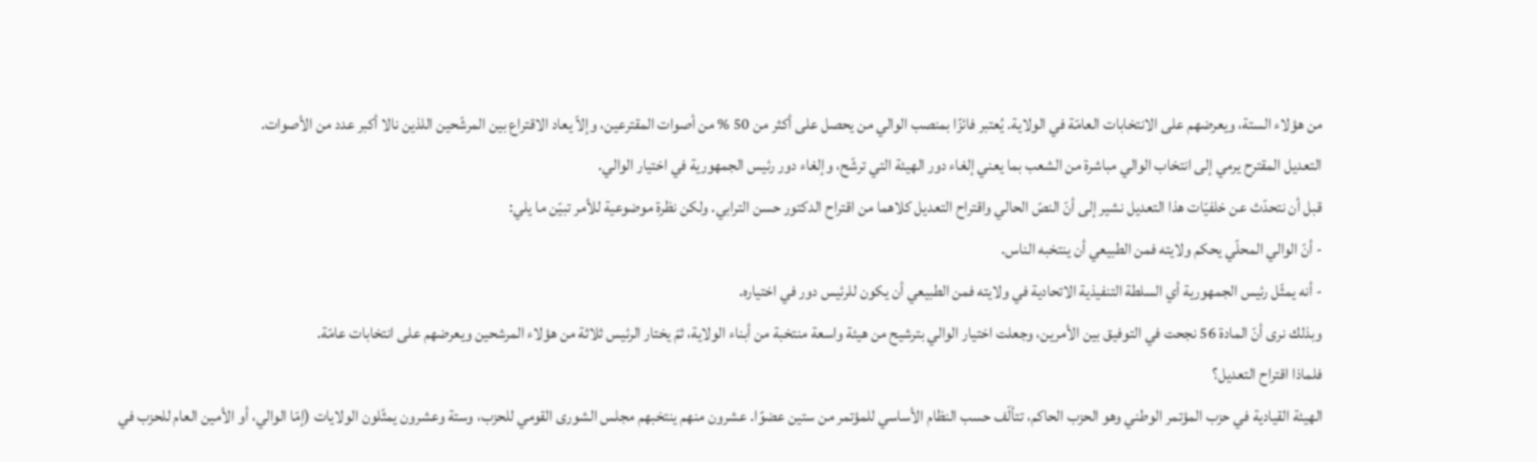من هؤلاء الستة، ويعرضهم على الانتخابات العامّة في الولاية. يُعتبر فائزًا بمنصب الوالي من يحصل على أكثر من 50 % من أصوات المقترعين، وإلاّ يعاد الاقتراع بين المرشّحين اللذين نالا أكبر عدد من الأصوات.
التعديل المقترح يرمي إلى انتخاب الوالي مباشرة من الشعب بما يعني إلغاء دور الهيئة التي ترشّح، وإلغاء دور رئيس الجمهورية في اختيار الوالي.
قبل أن نتحدّث عن خلفيّات هذا التعديل نشير إلى أنّ النصّ الحالي واقتراح التعديل كلاهما من اقتراح الدكتور حسن الترابي. ولكن نظرة موضوعية للأمر تبيّن ما يلي:
- أنّ الوالي المحلّي يحكم ولايته فمن الطبيعي أن ينتخبه الناس.
- أنه يمثّل رئيس الجمهورية أي السلطة التنفيذية الاتحادية في ولايته فمن الطبيعي أن يكون للرئيس دور في اختياره.
وبذلك نرى أنّ المادة 56 نجحت في التوفيق بين الأمرين، وجعلت اختيار الوالي بترشيح من هيئة واسعة منتخبة من أبناء الولاية، ثمّ يختار الرئيس ثلاثة من هؤلاء المرشحين ويعرضهم على انتخابات عامّة.
فلماذا اقتراح التعديل؟
الهيئة القيادية في حزب المؤتمر الوطني وهو الحزب الحاكم، تتألّف حسب النظام الأساسي للمؤتمر من ستين عضوًا. عشرون منهم ينتخبهم مجلس الشورى القومي للحزب، وستة وعشرون يمثّلون الولايات (إمّا الوالي، أو الأمين العام للحزب في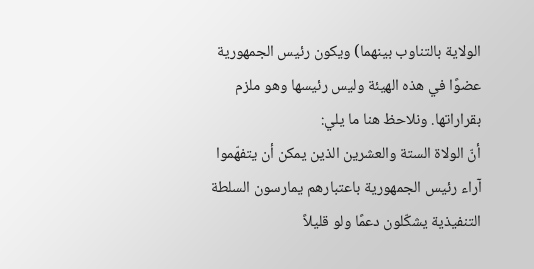الولاية بالتناوب بينهما) ويكون رئيس الجمهورية عضوًا في هذه الهيئة وليس رئيسها وهو ملزم بقراراتها. ونلاحظ هنا ما يلي:
أنّ الولاة الستة والعشرين الذين يمكن أن يتفهّموا آراء رئيس الجمهورية باعتبارهم يمارسون السلطة التنفيذية يشكّلون دعمًا ولو قليلاً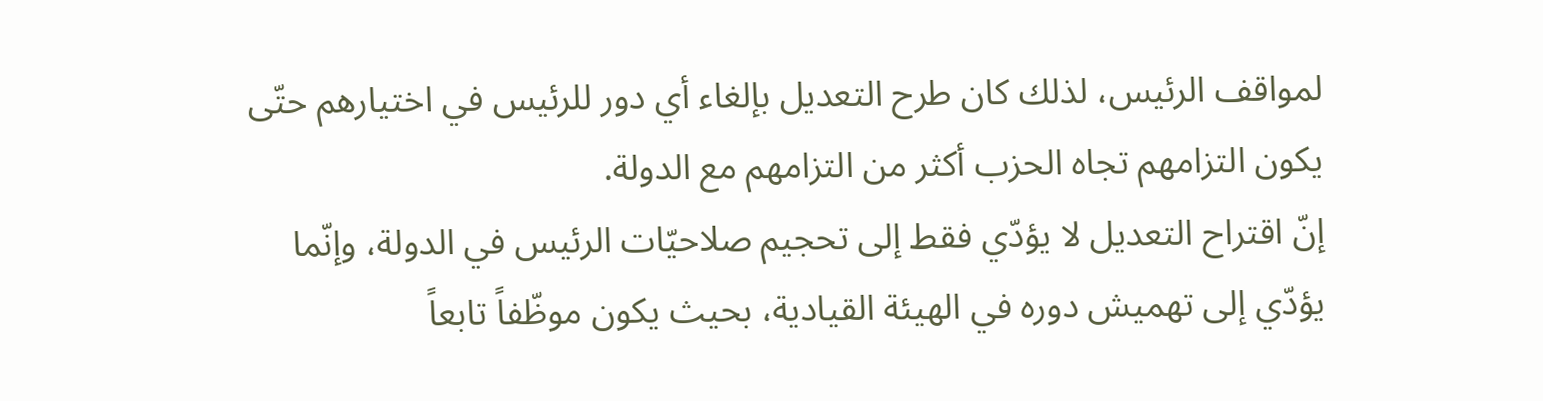لمواقف الرئيس، لذلك كان طرح التعديل بإلغاء أي دور للرئيس في اختيارهم حتّى يكون التزامهم تجاه الحزب أكثر من التزامهم مع الدولة.
إنّ اقتراح التعديل لا يؤدّي فقط إلى تحجيم صلاحيّات الرئيس في الدولة، وإنّما يؤدّي إلى تهميش دوره في الهيئة القيادية، بحيث يكون موظّفاً تابعاً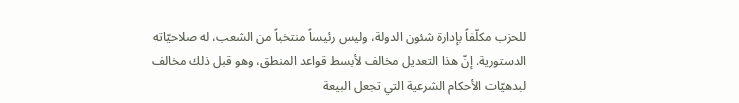للحزب مكلّفاً بإدارة شئون الدولة، وليس رئيساً منتخباً من الشعب، له صلاحيّاته الدستورية. إنّ هذا التعديل مخالف لأبسط قواعد المنطق، وهو قبل ذلك مخالف لبدهيّات الأحكام الشرعية التي تجعل البيعة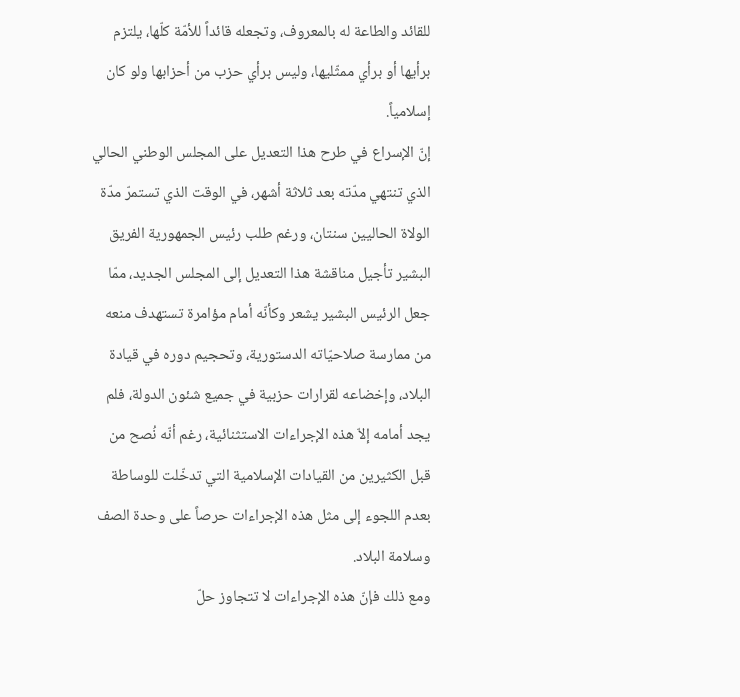للقائد والطاعة له بالمعروف، وتجعله قائداً للأمّة كلّها، يلتزم برأيها أو برأي ممثّليها، وليس برأي حزب من أحزابها ولو كان إسلامياً.
إنّ الإسراع في طرح هذا التعديل على المجلس الوطني الحالي الذي تنتهي مدّته بعد ثلاثة أشهر، في الوقت الذي تستمرّ مدّة الولاة الحاليين سنتان، ورغم طلب رئيس الجمهورية الفريق البشير تأجيل مناقشة هذا التعديل إلى المجلس الجديد، ممّا جعل الرئيس البشير يشعر وكأنّه أمام مؤامرة تستهدف منعه من ممارسة صلاحيّاته الدستورية، وتحجيم دوره في قيادة البلاد، وإخضاعه لقرارات حزبية في جميع شئون الدولة، فلم يجد أمامه إلاّ هذه الإجراءات الاستثنائية، رغم أنّه نُصح من قبل الكثيرين من القيادات الإسلامية التي تدخّلت للوساطة بعدم اللجوء إلى مثل هذه الإجراءات حرصاً على وحدة الصف وسلامة البلاد.
ومع ذلك فإنّ هذه الإجراءات لا تتجاوز حلّ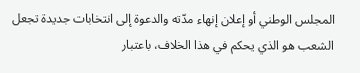المجلس الوطني أو إعلان إنهاء مدّته والدعوة إلى انتخابات جديدة تجعل الشعب هو الذي يحكم في هذا الخلاف، باعتبار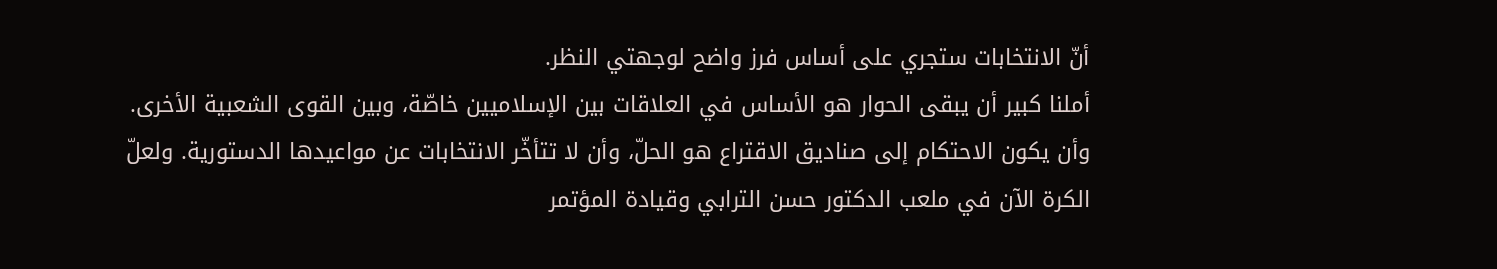أنّ الانتخابات ستجري على أساس فرز واضح لوجهتي النظر.
أملنا كبير أن يبقى الحوار هو الأساس في العلاقات بين الإسلاميين خاصّة، وبين القوى الشعبية الأخرى. وأن يكون الاحتكام إلى صناديق الاقتراع هو الحلّ، وأن لا تتأخّر الانتخابات عن مواعيدها الدستورية. ولعلّ الكرة الآن في ملعب الدكتور حسن الترابي وقيادة المؤتمر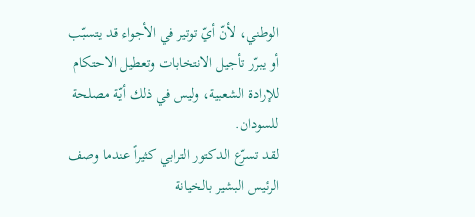الوطني، لأنّ أيّ توتير في الأجواء قد يتسبّب أو يبرّر تأجيل الانتخابات وتعطيل الاحتكام للإرادة الشعبية، وليس في ذلك أيّة مصلحة للسودان.
لقد تسرّع الدكتور الترابي كثيراً عندما وصف الرئيس البشير بالخيانة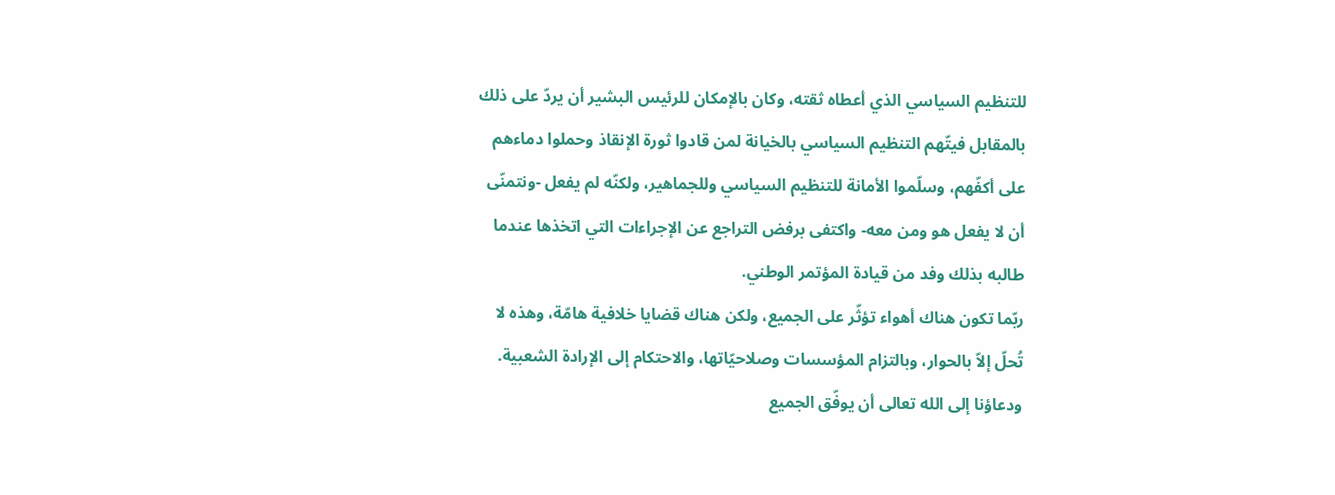للتنظيم السياسي الذي أعطاه ثقته، وكان بالإمكان للرئيس البشير أن يردّ على ذلك بالمقابل فيتّهم التنظيم السياسي بالخيانة لمن قادوا ثورة الإنقاذ وحملوا دماءهم على أكفّهم، وسلّموا الأمانة للتنظيم السياسي وللجماهير، ولكنّه لم يفعل -ونتمنّى أن لا يفعل هو ومن معه- واكتفى برفض التراجع عن الإجراءات التي اتخذها عندما طالبه بذلك وفد من قيادة المؤتمر الوطني.
ربّما تكون هناك أهواء تؤثّر على الجميع، ولكن هناك قضايا خلافية هامّة، وهذه لا تُحلّ إلاّ بالحوار، وبالتزام المؤسسات وصلاحيّاتها، والاحتكام إلى الإرادة الشعبية. ودعاؤنا إلى الله تعالى أن يوفّق الجميع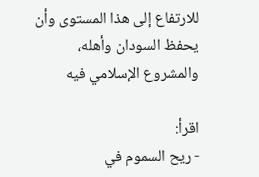للارتفاع إلى هذا المستوى وأن يحفظ السودان وأهله، والمشروع الإسلامي فيه

اقرأ:
- ريح السموم في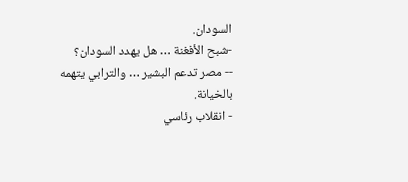السودان.
-شبح الأفغنة … هل يهدد السودان؟
-- مصر تدعم البشير … والترابي يتهمه بالخيانة.
- انقلاب رئاسي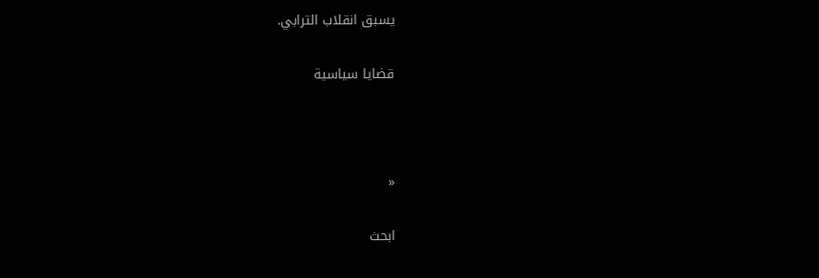يسبق انقلاب الترابي.

قضايا سياسية



«

ابحث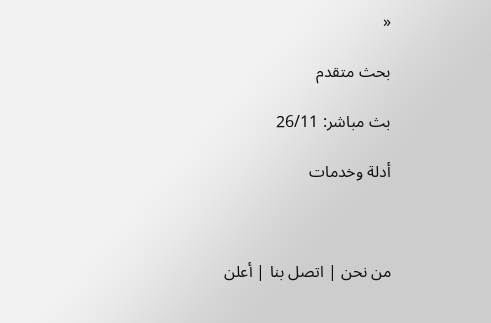«

بحث متقدم

بث مباشر: 26/11

أدلة وخدمات



من نحن | اتصل بنا | أعلن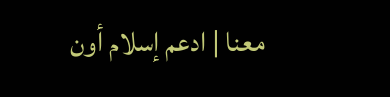معنا | ادعم إسلام أون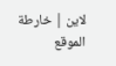لاين | خارطة الموقع